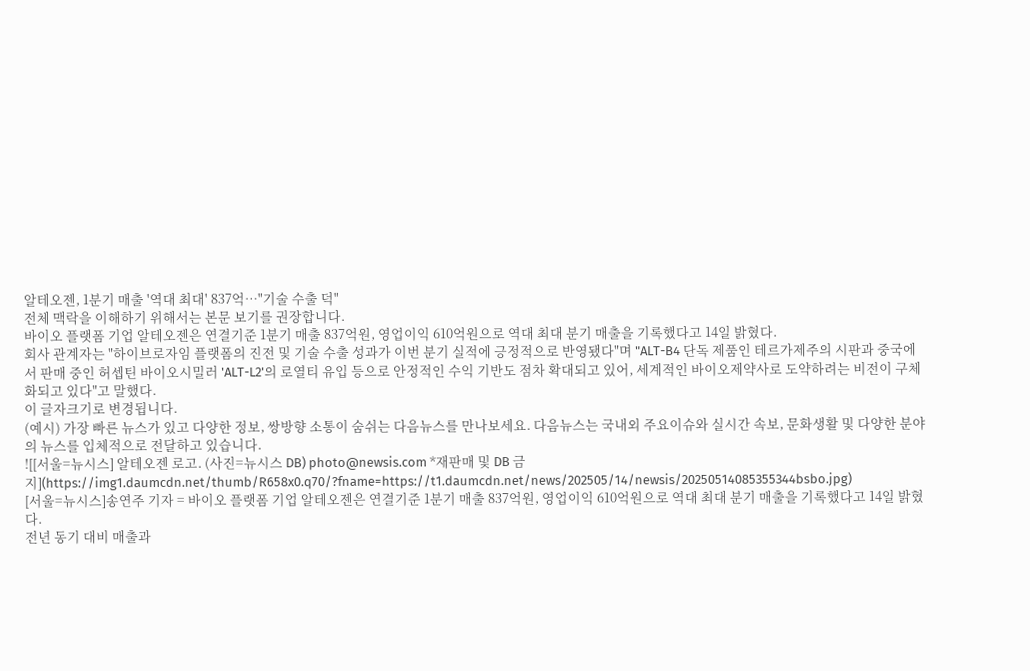알테오젠, 1분기 매출 '역대 최대' 837억…"기술 수출 덕"
전체 맥락을 이해하기 위해서는 본문 보기를 권장합니다.
바이오 플랫폼 기업 알테오젠은 연결기준 1분기 매출 837억원, 영업이익 610억원으로 역대 최대 분기 매출을 기록했다고 14일 밝혔다.
회사 관계자는 "하이브로자임 플랫폼의 진전 및 기술 수출 성과가 이번 분기 실적에 긍정적으로 반영됐다"며 "ALT-B4 단독 제품인 테르가제주의 시판과 중국에서 판매 중인 허셉틴 바이오시밀러 'ALT-L2'의 로열티 유입 등으로 안정적인 수익 기반도 점차 확대되고 있어, 세계적인 바이오제약사로 도약하려는 비전이 구체화되고 있다"고 말했다.
이 글자크기로 변경됩니다.
(예시) 가장 빠른 뉴스가 있고 다양한 정보, 쌍방향 소통이 숨쉬는 다음뉴스를 만나보세요. 다음뉴스는 국내외 주요이슈와 실시간 속보, 문화생활 및 다양한 분야의 뉴스를 입체적으로 전달하고 있습니다.
![[서울=뉴시스] 알테오젠 로고. (사진=뉴시스 DB) photo@newsis.com *재판매 및 DB 금지](https://img1.daumcdn.net/thumb/R658x0.q70/?fname=https://t1.daumcdn.net/news/202505/14/newsis/20250514085355344bsbo.jpg)
[서울=뉴시스]송연주 기자 = 바이오 플랫폼 기업 알테오젠은 연결기준 1분기 매출 837억원, 영업이익 610억원으로 역대 최대 분기 매출을 기록했다고 14일 밝혔다.
전년 동기 대비 매출과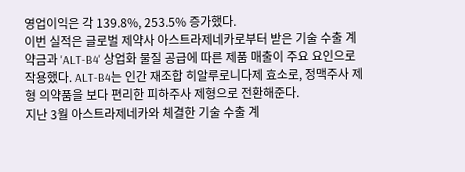영업이익은 각 139.8%, 253.5% 증가했다.
이번 실적은 글로벌 제약사 아스트라제네카로부터 받은 기술 수출 계약금과 'ALT-B4' 상업화 물질 공급에 따른 제품 매출이 주요 요인으로 작용했다. ALT-B4는 인간 재조합 히알루로니다제 효소로, 정맥주사 제형 의약품을 보다 편리한 피하주사 제형으로 전환해준다.
지난 3월 아스트라제네카와 체결한 기술 수출 계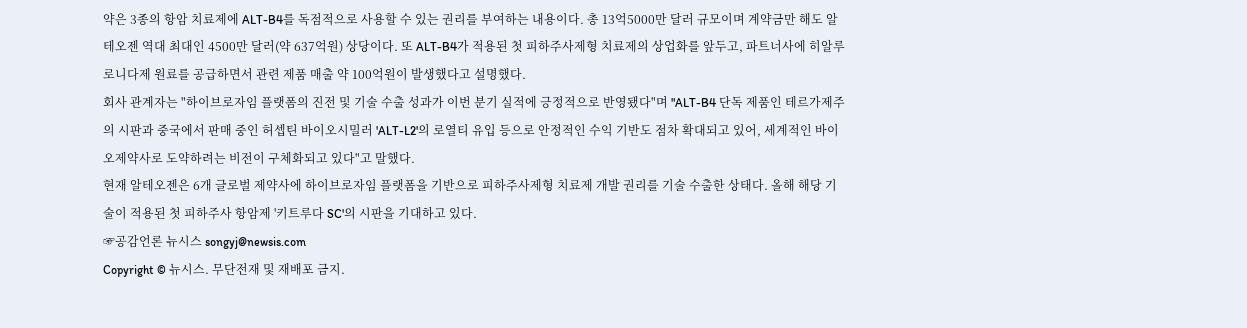약은 3종의 항암 치료제에 ALT-B4를 독점적으로 사용할 수 있는 권리를 부여하는 내용이다. 총 13억5000만 달러 규모이며 계약금만 해도 알테오젠 역대 최대인 4500만 달러(약 637억원) 상당이다. 또 ALT-B4가 적용된 첫 피하주사제형 치료제의 상업화를 앞두고, 파트너사에 히알루로니다제 원료를 공급하면서 관련 제품 매출 약 100억원이 발생했다고 설명했다.
회사 관계자는 "하이브로자임 플랫폼의 진전 및 기술 수출 성과가 이번 분기 실적에 긍정적으로 반영됐다"며 "ALT-B4 단독 제품인 테르가제주의 시판과 중국에서 판매 중인 허셉틴 바이오시밀러 'ALT-L2'의 로열티 유입 등으로 안정적인 수익 기반도 점차 확대되고 있어, 세계적인 바이오제약사로 도약하려는 비전이 구체화되고 있다"고 말했다.
현재 알테오젠은 6개 글로벌 제약사에 하이브로자임 플랫폼을 기반으로 피하주사제형 치료제 개발 권리를 기술 수출한 상태다. 올해 해당 기술이 적용된 첫 피하주사 항암제 '키트루다 SC'의 시판을 기대하고 있다.
☞공감언론 뉴시스 songyj@newsis.com
Copyright © 뉴시스. 무단전재 및 재배포 금지.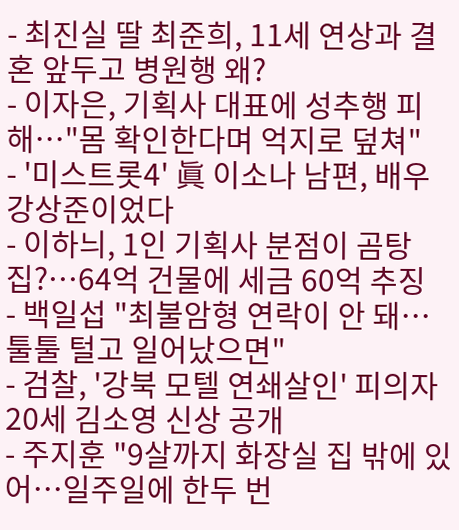- 최진실 딸 최준희, 11세 연상과 결혼 앞두고 병원행 왜?
- 이자은, 기획사 대표에 성추행 피해…"몸 확인한다며 억지로 덮쳐"
- '미스트롯4' 眞 이소나 남편, 배우 강상준이었다
- 이하늬, 1인 기획사 분점이 곰탕집?…64억 건물에 세금 60억 추징
- 백일섭 "최불암형 연락이 안 돼…툴툴 털고 일어났으면"
- 검찰, '강북 모텔 연쇄살인' 피의자 20세 김소영 신상 공개
- 주지훈 "9살까지 화장실 집 밖에 있어…일주일에 한두 번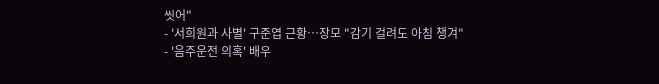씻어"
- '서희원과 사별' 구준엽 근황…장모 "감기 걸려도 아침 챙겨"
- '음주운전 의혹' 배우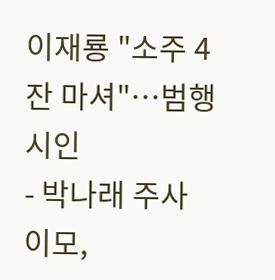이재룡 "소주 4잔 마셔"…범행 시인
- 박나래 주사이모,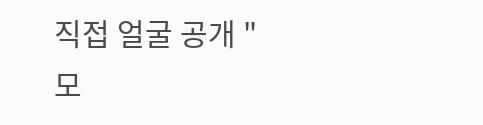직접 얼굴 공개 "모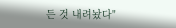든 것 내려놨다"